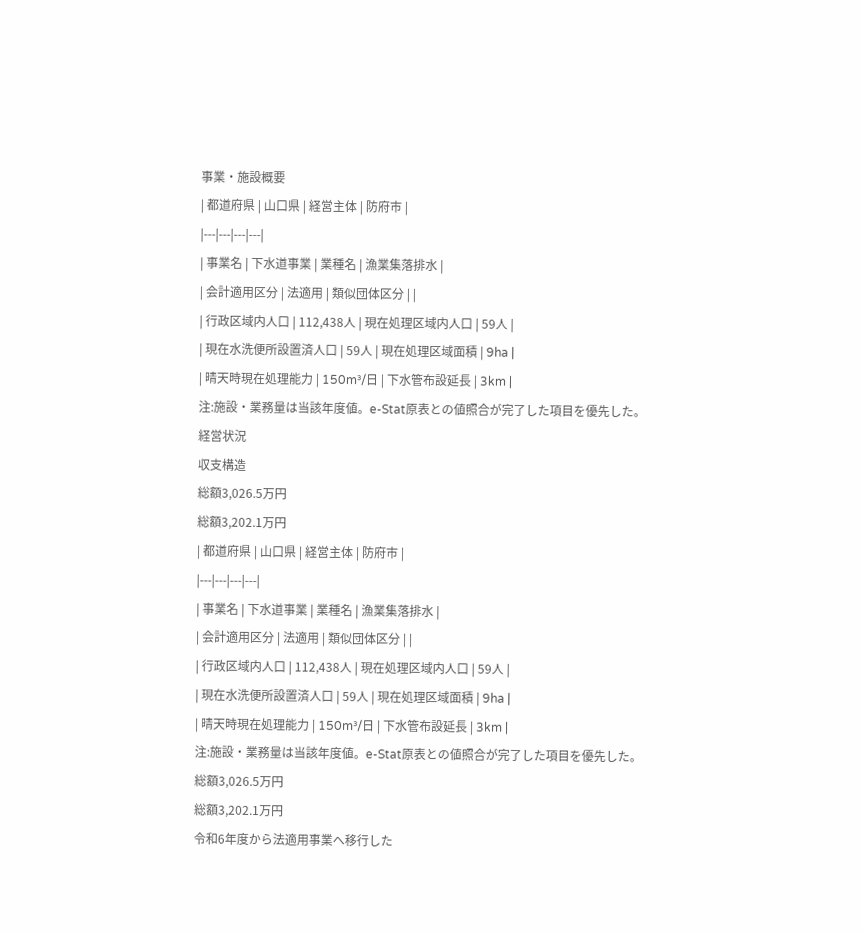事業・施設概要
| 都道府県 | 山口県 | 経営主体 | 防府市 |
|---|---|---|---|
| 事業名 | 下水道事業 | 業種名 | 漁業集落排水 |
| 会計適用区分 | 法適用 | 類似団体区分 | |
| 行政区域内人口 | 112,438人 | 現在処理区域内人口 | 59人 |
| 現在水洗便所設置済人口 | 59人 | 現在処理区域面積 | 9ha |
| 晴天時現在処理能力 | 150m³/日 | 下水管布設延長 | 3km |
注:施設・業務量は当該年度値。e-Stat原表との値照合が完了した項目を優先した。
経営状況
収支構造
総額3,026.5万円
総額3,202.1万円
| 都道府県 | 山口県 | 経営主体 | 防府市 |
|---|---|---|---|
| 事業名 | 下水道事業 | 業種名 | 漁業集落排水 |
| 会計適用区分 | 法適用 | 類似団体区分 | |
| 行政区域内人口 | 112,438人 | 現在処理区域内人口 | 59人 |
| 現在水洗便所設置済人口 | 59人 | 現在処理区域面積 | 9ha |
| 晴天時現在処理能力 | 150m³/日 | 下水管布設延長 | 3km |
注:施設・業務量は当該年度値。e-Stat原表との値照合が完了した項目を優先した。
総額3,026.5万円
総額3,202.1万円
令和6年度から法適用事業へ移行した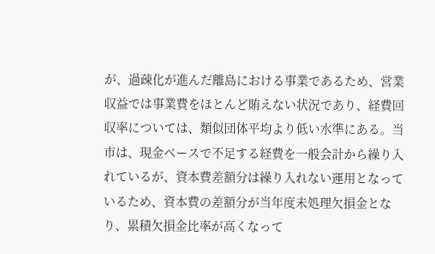が、過疎化が進んだ離島における事業であるため、営業収益では事業費をほとんど賄えない状況であり、経費回収率については、類似団体平均より低い水準にある。当市は、現金ベースで不足する経費を一般会計から繰り入れているが、資本費差額分は繰り入れない運用となっているため、資本費の差額分が当年度未処理欠損金となり、累積欠損金比率が高くなって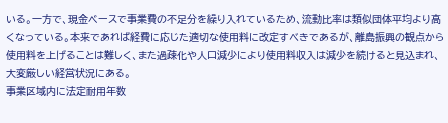いる。一方で、現金ベースで事業費の不足分を繰り入れているため、流動比率は類似団体平均より高くなっている。本来であれば経費に応じた適切な使用料に改定すべきであるが、離島振興の観点から使用料を上げることは難しく、また過疎化や人口減少により使用料収入は減少を続けると見込まれ、大変厳しい経営状況にある。
事業区域内に法定耐用年数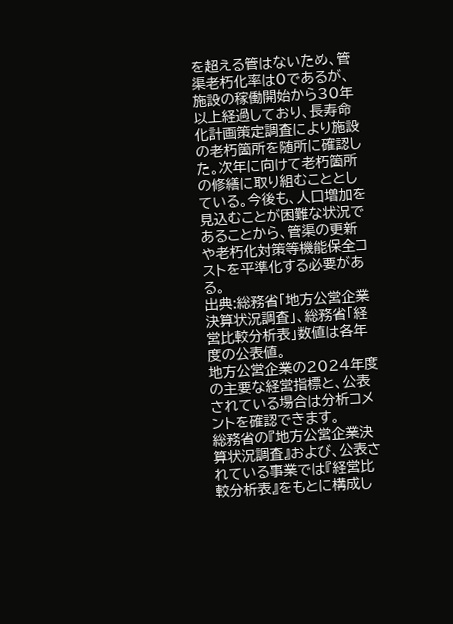を超える管はないため、管渠老朽化率は0であるが、施設の稼働開始から30年以上経過しており、長寿命化計画策定調査により施設の老朽箇所を随所に確認した。次年に向けて老朽箇所の修繕に取り組むこととしている。今後も、人口増加を見込むことが困難な状況であることから、管渠の更新や老朽化対策等機能保全コストを平準化する必要がある。
出典:総務省「地方公営企業決算状況調査」、総務省「経営比較分析表」数値は各年度の公表値。
地方公営企業の2024年度の主要な経営指標と、公表されている場合は分析コメントを確認できます。
総務省の『地方公営企業決算状況調査』および、公表されている事業では『経営比較分析表』をもとに構成し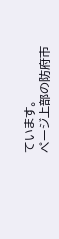ています。
ページ上部の防府市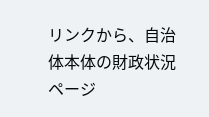リンクから、自治体本体の財政状況ページ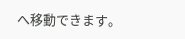へ移動できます。